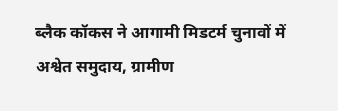ब्लैक कॉकस ने आगामी मिडटर्म चुनावों में अश्वेत समुदाय, ग्रामीण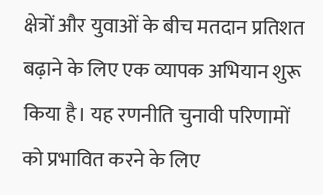क्षेत्रों और युवाओं के बीच मतदान प्रतिशत बढ़ाने के लिए एक व्यापक अभियान शुरू किया है। यह रणनीति चुनावी परिणामों को प्रभावित करने के लिए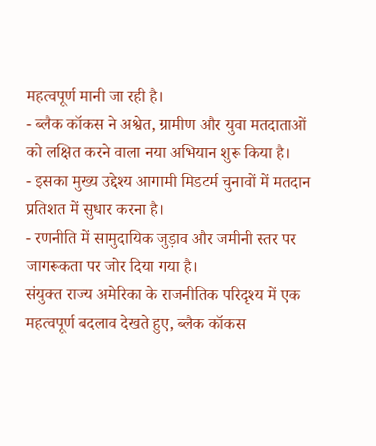महत्वपूर्ण मानी जा रही है।
- ब्लैक कॉकस ने अश्वेत, ग्रामीण और युवा मतदाताओं को लक्षित करने वाला नया अभियान शुरू किया है।
- इसका मुख्य उद्देश्य आगामी मिडटर्म चुनावों में मतदान प्रतिशत में सुधार करना है।
- रणनीति में सामुदायिक जुड़ाव और जमीनी स्तर पर जागरूकता पर जोर दिया गया है।
संयुक्त राज्य अमेरिका के राजनीतिक परिदृश्य में एक महत्वपूर्ण बदलाव देखते हुए, ब्लैक कॉकस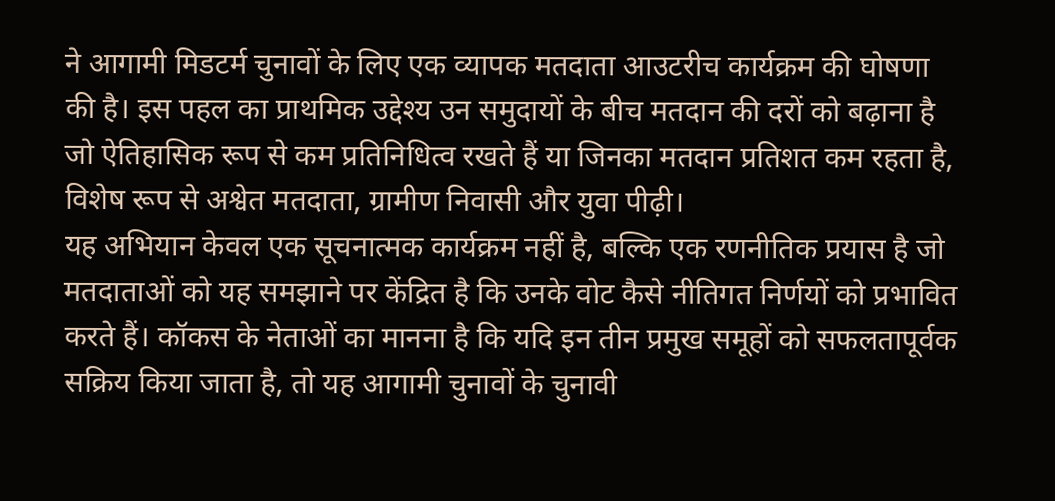ने आगामी मिडटर्म चुनावों के लिए एक व्यापक मतदाता आउटरीच कार्यक्रम की घोषणा की है। इस पहल का प्राथमिक उद्देश्य उन समुदायों के बीच मतदान की दरों को बढ़ाना है जो ऐतिहासिक रूप से कम प्रतिनिधित्व रखते हैं या जिनका मतदान प्रतिशत कम रहता है, विशेष रूप से अश्वेत मतदाता, ग्रामीण निवासी और युवा पीढ़ी।
यह अभियान केवल एक सूचनात्मक कार्यक्रम नहीं है, बल्कि एक रणनीतिक प्रयास है जो मतदाताओं को यह समझाने पर केंद्रित है कि उनके वोट कैसे नीतिगत निर्णयों को प्रभावित करते हैं। कॉकस के नेताओं का मानना है कि यदि इन तीन प्रमुख समूहों को सफलतापूर्वक सक्रिय किया जाता है, तो यह आगामी चुनावों के चुनावी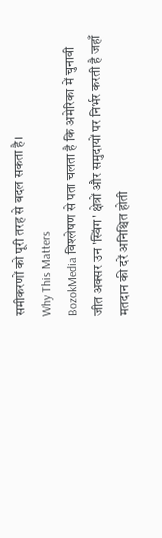समीकरणों को पूरी तरह से बदल सकता है।
Why This Matters
BozokMedia विश्लेषण से पता चलता है कि अमेरिका में चुनावी जीत अक्सर उन 'स्विंग' क्षेत्रों और समुदायों पर निर्भर करती है जहाँ मतदान की दरें अनिश्चित होती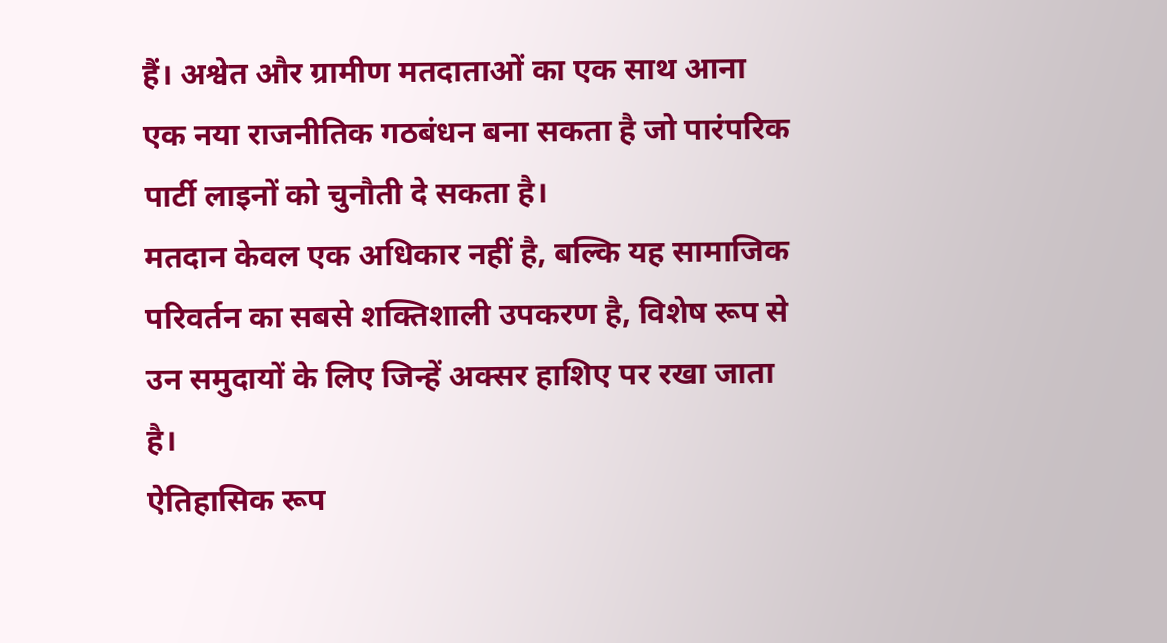हैं। अश्वेत और ग्रामीण मतदाताओं का एक साथ आना एक नया राजनीतिक गठबंधन बना सकता है जो पारंपरिक पार्टी लाइनों को चुनौती दे सकता है।
मतदान केवल एक अधिकार नहीं है, बल्कि यह सामाजिक परिवर्तन का सबसे शक्तिशाली उपकरण है, विशेष रूप से उन समुदायों के लिए जिन्हें अक्सर हाशिए पर रखा जाता है।
ऐतिहासिक रूप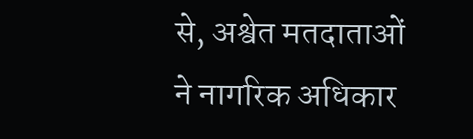से, अश्वेत मतदाताओं ने नागरिक अधिकार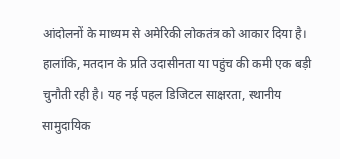आंदोलनों के माध्यम से अमेरिकी लोकतंत्र को आकार दिया है। हालांकि, मतदान के प्रति उदासीनता या पहुंच की कमी एक बड़ी चुनौती रही है। यह नई पहल डिजिटल साक्षरता, स्थानीय सामुदायिक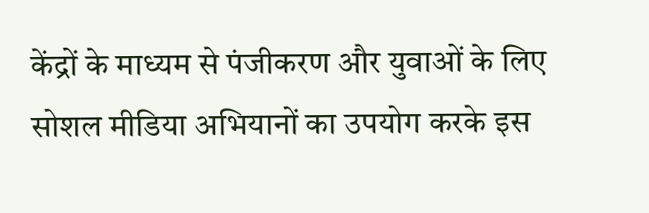केंद्रों के माध्यम से पंजीकरण और युवाओं के लिए सोशल मीडिया अभियानों का उपयोग करके इस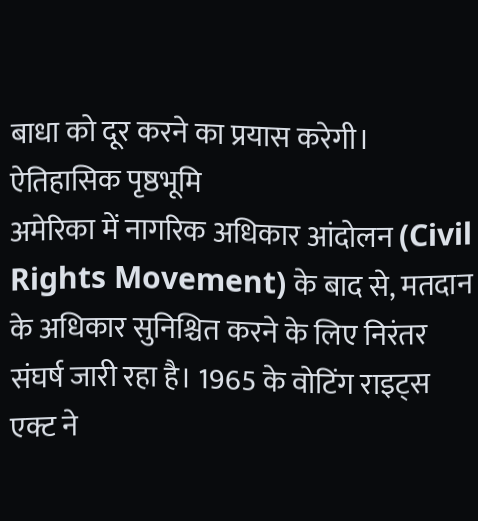बाधा को दूर करने का प्रयास करेगी।
ऐतिहासिक पृष्ठभूमि
अमेरिका में नागरिक अधिकार आंदोलन (Civil Rights Movement) के बाद से, मतदान के अधिकार सुनिश्चित करने के लिए निरंतर संघर्ष जारी रहा है। 1965 के वोटिंग राइट्स एक्ट ने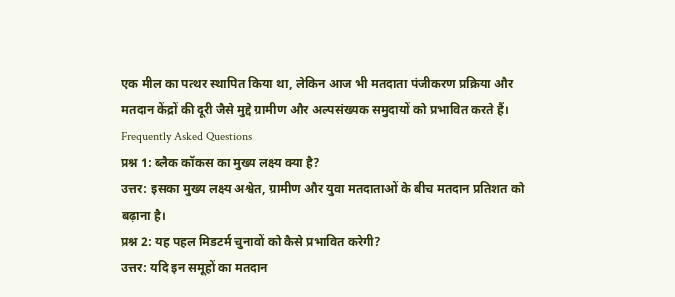एक मील का पत्थर स्थापित किया था, लेकिन आज भी मतदाता पंजीकरण प्रक्रिया और मतदान केंद्रों की दूरी जैसे मुद्दे ग्रामीण और अल्पसंख्यक समुदायों को प्रभावित करते हैं।
Frequently Asked Questions
प्रश्न 1: ब्लैक कॉकस का मुख्य लक्ष्य क्या है?
उत्तर: इसका मुख्य लक्ष्य अश्वेत, ग्रामीण और युवा मतदाताओं के बीच मतदान प्रतिशत को बढ़ाना है।
प्रश्न 2: यह पहल मिडटर्म चुनावों को कैसे प्रभावित करेगी?
उत्तर: यदि इन समूहों का मतदान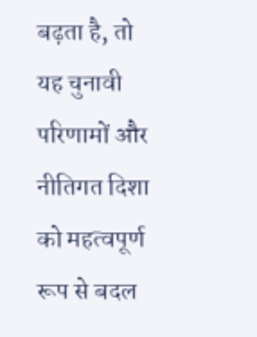बढ़ता है, तो यह चुनावी परिणामों और नीतिगत दिशा को महत्वपूर्ण रूप से बदल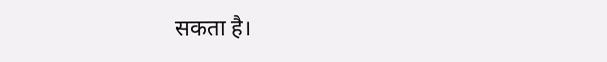सकता है।